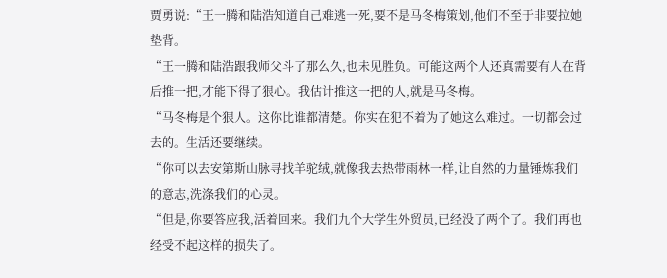贾勇说:“王一腾和陆浩知道自己难逃一死,要不是马冬梅策划,他们不至于非要拉她垫背。
“王一腾和陆浩跟我师父斗了那么久,也未见胜负。可能这两个人还真需要有人在背后推一把,才能下得了狠心。我估计推这一把的人,就是马冬梅。
“马冬梅是个狠人。这你比谁都清楚。你实在犯不着为了她这么难过。一切都会过去的。生活还要继续。
“你可以去安第斯山脉寻找羊驼绒,就像我去热带雨林一样,让自然的力量锤炼我们的意志,洗涤我们的心灵。
“但是,你要答应我,活着回来。我们九个大学生外贸员,已经没了两个了。我们再也经受不起这样的损失了。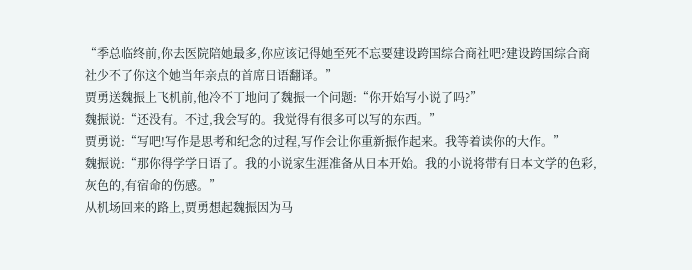“季总临终前,你去医院陪她最多,你应该记得她至死不忘要建设跨国综合商社吧?建设跨国综合商社少不了你这个她当年亲点的首席日语翻译。”
贾勇送魏振上飞机前,他冷不丁地问了魏振一个问题:“你开始写小说了吗?”
魏振说:“还没有。不过,我会写的。我觉得有很多可以写的东西。”
贾勇说:“写吧!写作是思考和纪念的过程,写作会让你重新振作起来。我等着读你的大作。”
魏振说:“那你得学学日语了。我的小说家生涯准备从日本开始。我的小说将带有日本文学的色彩,灰色的,有宿命的伤感。”
从机场回来的路上,贾勇想起魏振因为马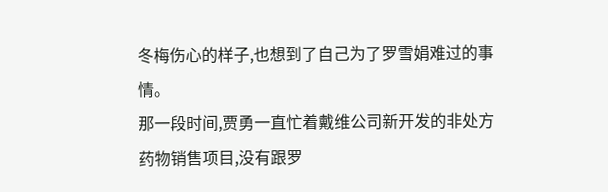冬梅伤心的样子,也想到了自己为了罗雪娟难过的事情。
那一段时间,贾勇一直忙着戴维公司新开发的非处方药物销售项目,没有跟罗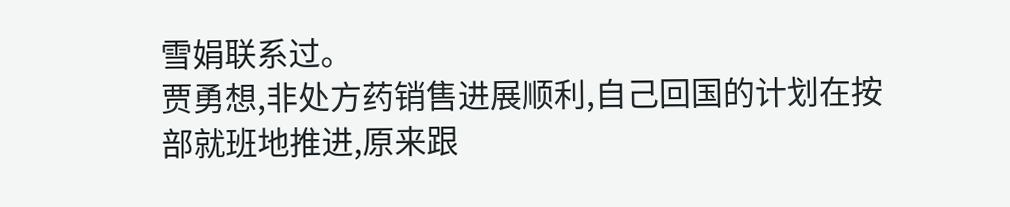雪娟联系过。
贾勇想,非处方药销售进展顺利,自己回国的计划在按部就班地推进,原来跟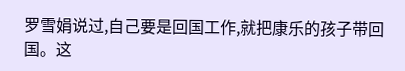罗雪娟说过,自己要是回国工作,就把康乐的孩子带回国。这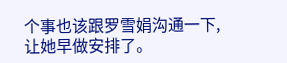个事也该跟罗雪娟沟通一下,让她早做安排了。